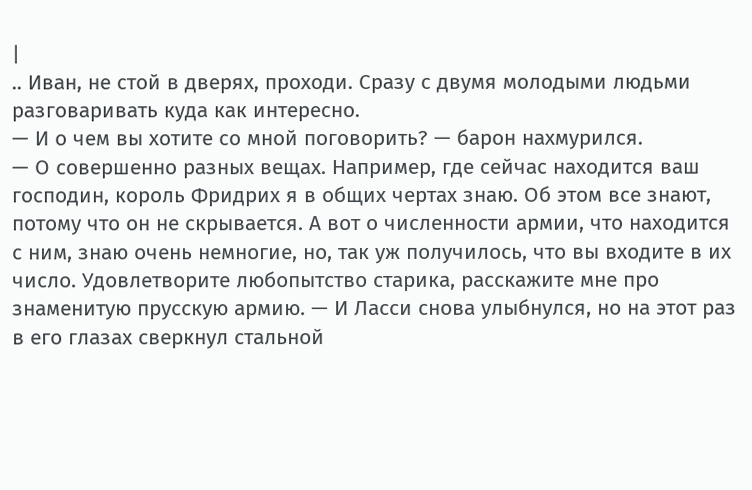|
.. Иван, не стой в дверях, проходи. Сразу с двумя молодыми людьми разговаривать куда как интересно.
— И о чем вы хотите со мной поговорить? — барон нахмурился.
— О совершенно разных вещах. Например, где сейчас находится ваш господин, король Фридрих я в общих чертах знаю. Об этом все знают, потому что он не скрывается. А вот о численности армии, что находится с ним, знаю очень немногие, но, так уж получилось, что вы входите в их число. Удовлетворите любопытство старика, расскажите мне про знаменитую прусскую армию. — И Ласси снова улыбнулся, но на этот раз в его глазах сверкнул стальной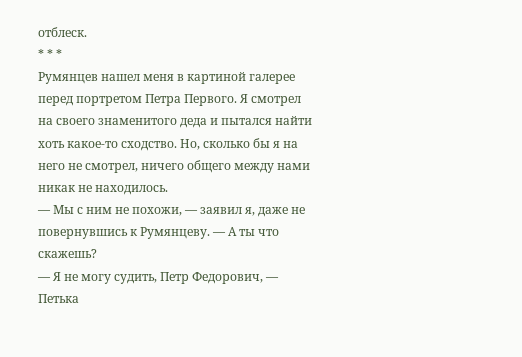отблеск.
* * *
Румянцев нашел меня в картиной галерее перед портретом Петра Первого. Я смотрел на своего знаменитого деда и пытался найти хоть какое-то сходство. Но, сколько бы я на него не смотрел, ничего общего между нами никак не находилось.
— Мы с ним не похожи, — заявил я, даже не повернувшись к Румянцеву. — А ты что скажешь?
— Я не могу судить, Петр Федорович, — Петька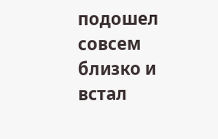подошел совсем близко и встал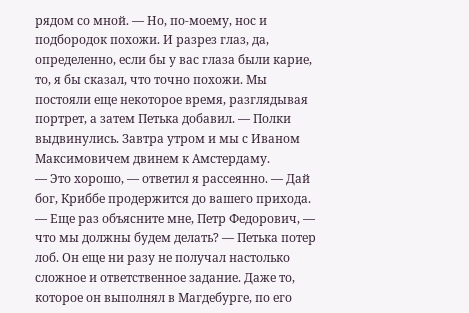рядом со мной. — Но, по-моему, нос и подбородок похожи. И разрез глаз, да, определенно, если бы у вас глаза были карие, то, я бы сказал, что точно похожи. Мы постояли еще некоторое время, разглядывая портрет, а затем Петька добавил. — Полки выдвинулись. Завтра утром и мы с Иваном Максимовичем двинем к Амстердаму.
— Это хорошо, — ответил я рассеянно. — Дай бог, Криббе продержится до вашего прихода.
— Еще раз объясните мне, Петр Федорович, — что мы должны будем делать? — Петька потер лоб. Он еще ни разу не получал настолько сложное и ответственное задание. Даже то, которое он выполнял в Магдебурге, по его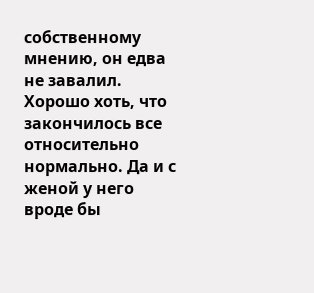собственному мнению, он едва не завалил. Хорошо хоть, что закончилось все относительно нормально. Да и с женой у него вроде бы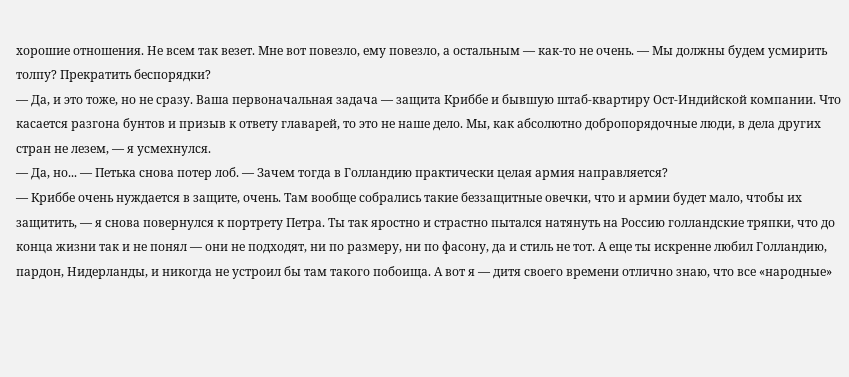хорошие отношения. Не всем так везет. Мне вот повезло, ему повезло, а остальным — как-то не очень. — Мы должны будем усмирить толпу? Прекратить беспорядки?
— Да, и это тоже, но не сразу. Ваша первоначальная задача — защита Криббе и бывшую штаб-квартиру Ост-Индийской компании. Что касается разгона бунтов и призыв к ответу главарей, то это не наше дело. Мы, как абсолютно добропорядочные люди, в дела других стран не лезем, — я усмехнулся.
— Да, но... — Петька снова потер лоб. — Зачем тогда в Голландию практически целая армия направляется?
— Криббе очень нуждается в защите, очень. Там вообще собрались такие беззащитные овечки, что и армии будет мало, чтобы их защитить, — я снова повернулся к портрету Петра. Ты так яростно и страстно пытался натянуть на Россию голландские тряпки, что до конца жизни так и не понял — они не подходят, ни по размеру, ни по фасону, да и стиль не тот. А еще ты искренне любил Голландию, пардон, Нидерланды, и никогда не устроил бы там такого побоища. А вот я — дитя своего времени отлично знаю, что все «народные»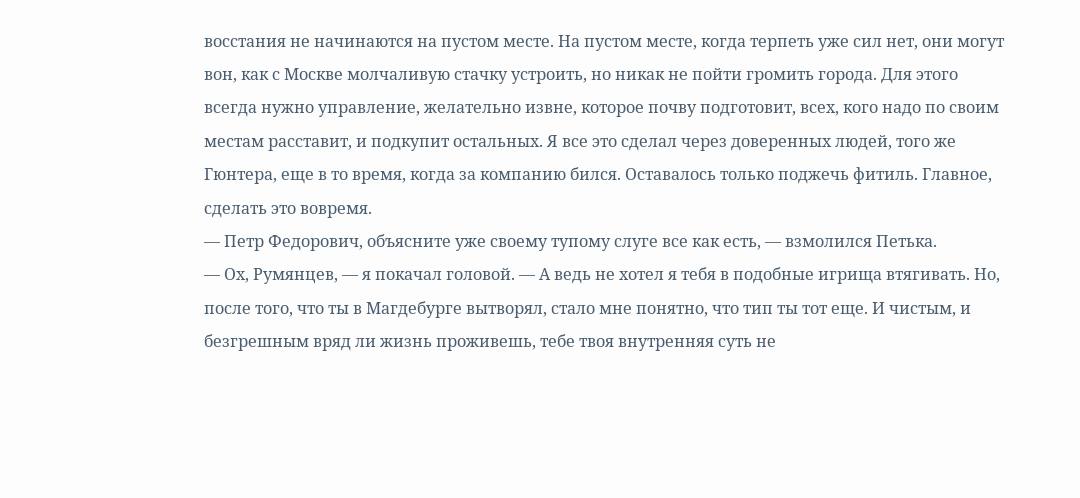восстания не начинаются на пустом месте. На пустом месте, когда терпеть уже сил нет, они могут вон, как с Москве молчаливую стачку устроить, но никак не пойти громить города. Для этого всегда нужно управление, желательно извне, которое почву подготовит, всех, кого надо по своим местам расставит, и подкупит остальных. Я все это сделал через доверенных людей, того же Гюнтера, еще в то время, когда за компанию бился. Оставалось только поджечь фитиль. Главное, сделать это вовремя.
— Петр Федорович, объясните уже своему тупому слуге все как есть, — взмолился Петька.
— Ох, Румянцев, — я покачал головой. — А ведь не хотел я тебя в подобные игрища втягивать. Но, после того, что ты в Магдебурге вытворял, стало мне понятно, что тип ты тот еще. И чистым, и безгрешным вряд ли жизнь проживешь, тебе твоя внутренняя суть не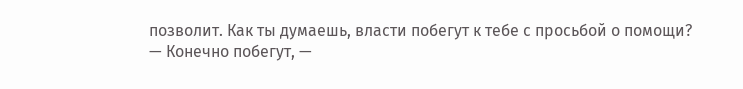позволит. Как ты думаешь, власти побегут к тебе с просьбой о помощи?
— Конечно побегут, —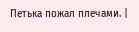Петька пожал плечами. |